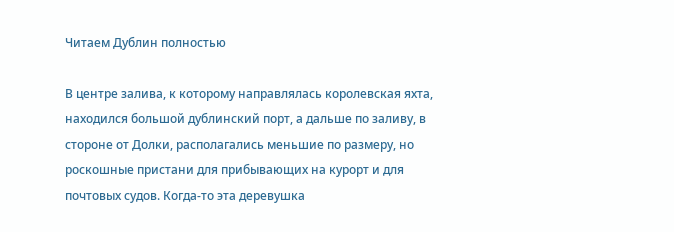Читаем Дублин полностью

В центре залива, к которому направлялась королевская яхта, находился большой дублинский порт, а дальше по заливу, в стороне от Долки, располагались меньшие по размеру, но роскошные пристани для прибывающих на курорт и для почтовых судов. Когда-то эта деревушка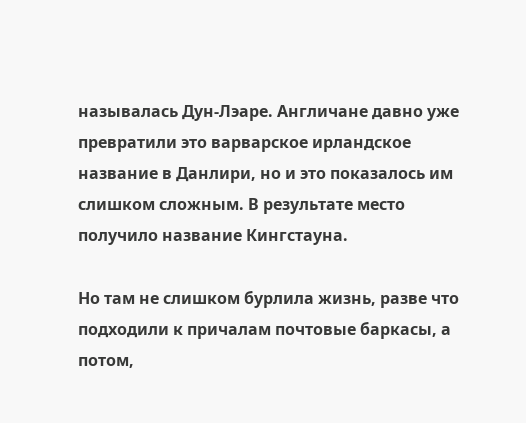называлась Дун-Лэаре. Англичане давно уже превратили это варварское ирландское название в Данлири, но и это показалось им слишком сложным. В результате место получило название Кингстауна.

Но там не слишком бурлила жизнь, разве что подходили к причалам почтовые баркасы, а потом,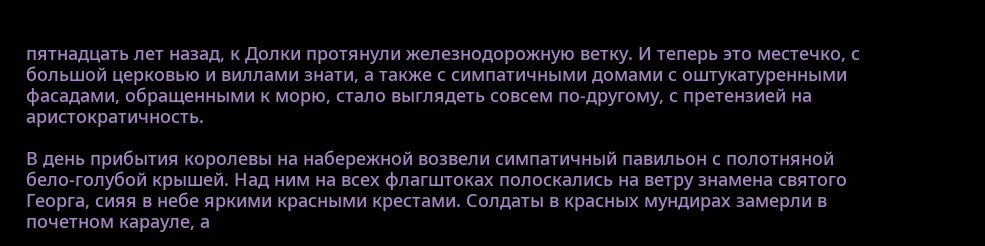пятнадцать лет назад, к Долки протянули железнодорожную ветку. И теперь это местечко, с большой церковью и виллами знати, а также с симпатичными домами с оштукатуренными фасадами, обращенными к морю, стало выглядеть совсем по-другому, с претензией на аристократичность.

В день прибытия королевы на набережной возвели симпатичный павильон с полотняной бело-голубой крышей. Над ним на всех флагштоках полоскались на ветру знамена святого Георга, сияя в небе яркими красными крестами. Солдаты в красных мундирах замерли в почетном карауле, а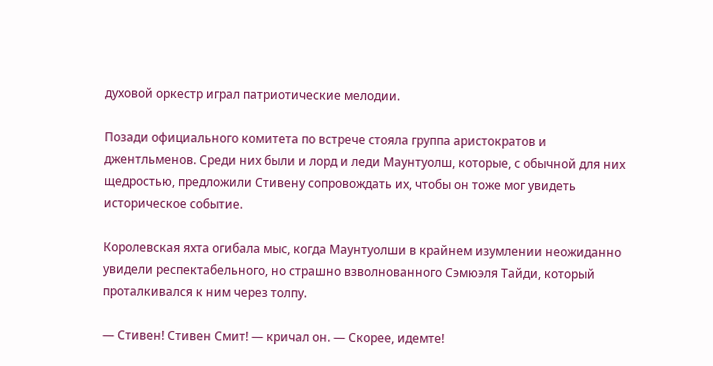духовой оркестр играл патриотические мелодии.

Позади официального комитета по встрече стояла группа аристократов и джентльменов. Среди них были и лорд и леди Маунтуолш, которые, с обычной для них щедростью, предложили Стивену сопровождать их, чтобы он тоже мог увидеть историческое событие.

Королевская яхта огибала мыс, когда Маунтуолши в крайнем изумлении неожиданно увидели респектабельного, но страшно взволнованного Сэмюэля Тайди, который проталкивался к ним через толпу.

— Стивен! Стивен Смит! — кричал он. — Скорее, идемте!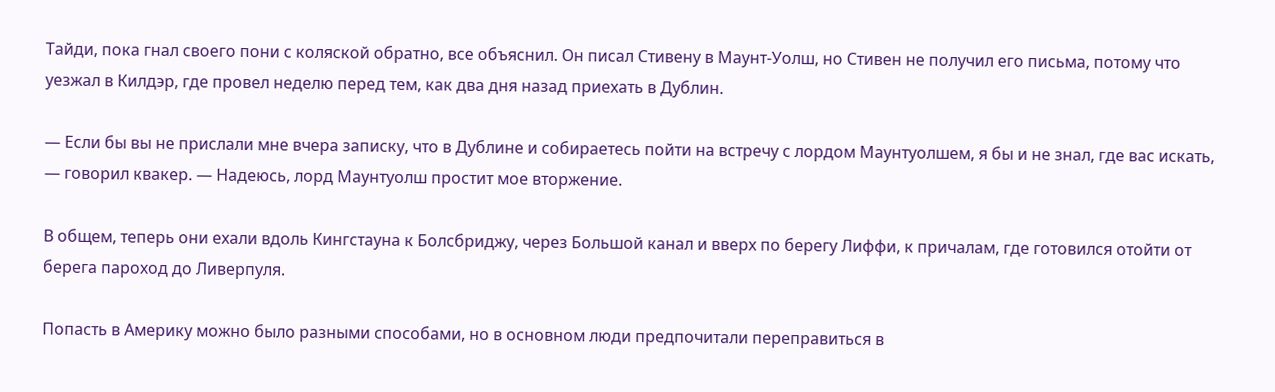Тайди, пока гнал своего пони с коляской обратно, все объяснил. Он писал Стивену в Маунт-Уолш, но Стивен не получил его письма, потому что уезжал в Килдэр, где провел неделю перед тем, как два дня назад приехать в Дублин.

— Если бы вы не прислали мне вчера записку, что в Дублине и собираетесь пойти на встречу с лордом Маунтуолшем, я бы и не знал, где вас искать, — говорил квакер. — Надеюсь, лорд Маунтуолш простит мое вторжение.

В общем, теперь они ехали вдоль Кингстауна к Болсбриджу, через Большой канал и вверх по берегу Лиффи, к причалам, где готовился отойти от берега пароход до Ливерпуля.

Попасть в Америку можно было разными способами, но в основном люди предпочитали переправиться в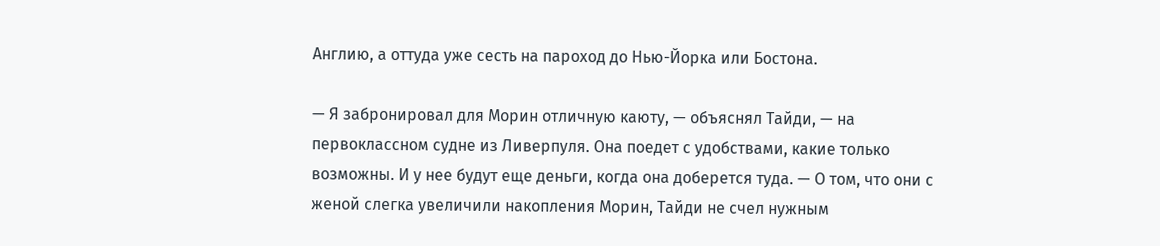Англию, а оттуда уже сесть на пароход до Нью-Йорка или Бостона.

— Я забронировал для Морин отличную каюту, — объяснял Тайди, — на первоклассном судне из Ливерпуля. Она поедет с удобствами, какие только возможны. И у нее будут еще деньги, когда она доберется туда. — О том, что они с женой слегка увеличили накопления Морин, Тайди не счел нужным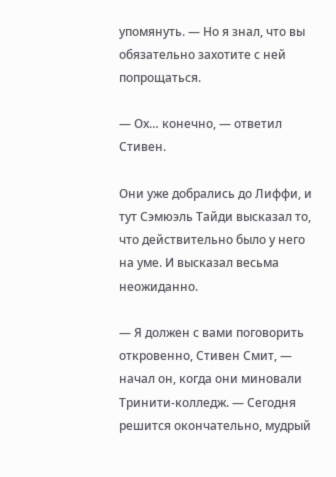упомянуть. — Но я знал, что вы обязательно захотите с ней попрощаться.

— Ох… конечно, — ответил Стивен.

Они уже добрались до Лиффи, и тут Сэмюэль Тайди высказал то, что действительно было у него на уме. И высказал весьма неожиданно.

— Я должен с вами поговорить откровенно, Стивен Смит, — начал он, когда они миновали Тринити-колледж. — Сегодня решится окончательно, мудрый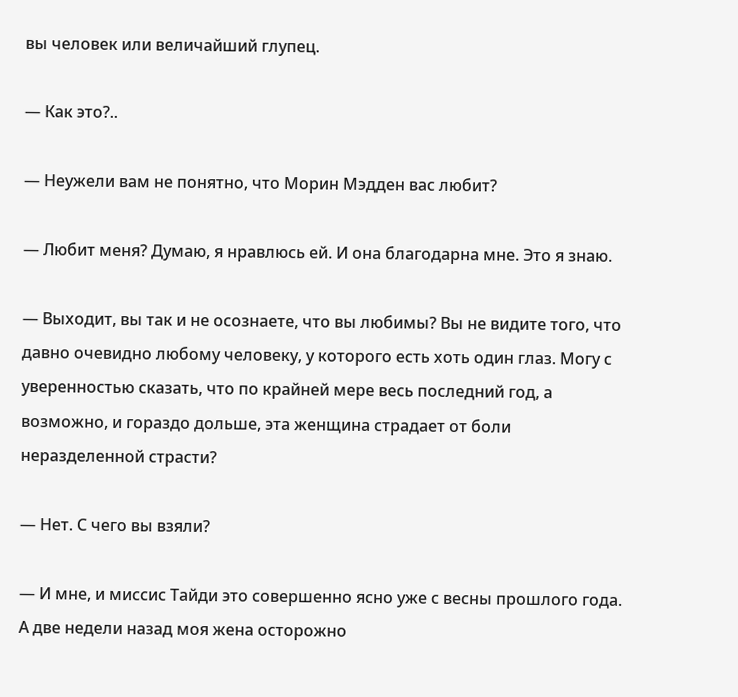вы человек или величайший глупец.

— Как это?..

— Неужели вам не понятно, что Морин Мэдден вас любит?

— Любит меня? Думаю, я нравлюсь ей. И она благодарна мне. Это я знаю.

— Выходит, вы так и не осознаете, что вы любимы? Вы не видите того, что давно очевидно любому человеку, у которого есть хоть один глаз. Могу с уверенностью сказать, что по крайней мере весь последний год, а возможно, и гораздо дольше, эта женщина страдает от боли неразделенной страсти?

— Нет. С чего вы взяли?

— И мне, и миссис Тайди это совершенно ясно уже с весны прошлого года. А две недели назад моя жена осторожно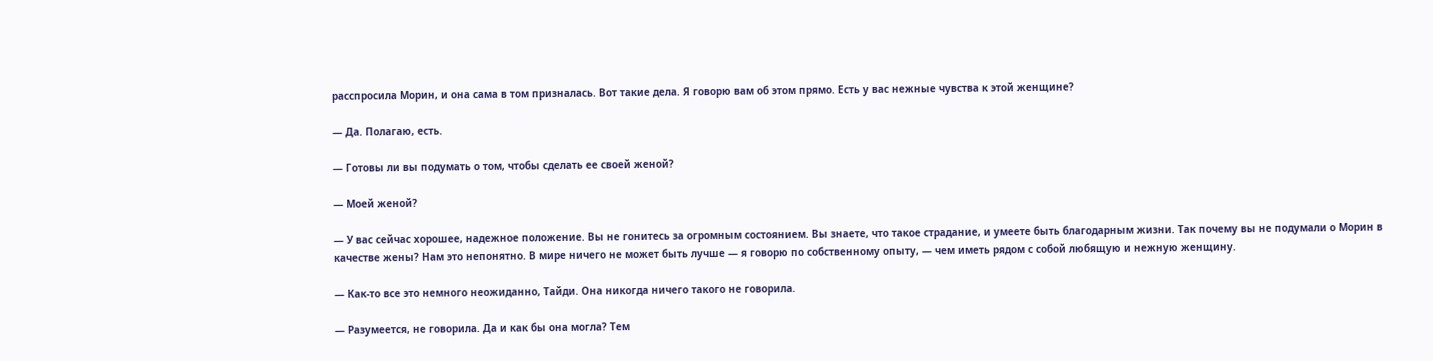расспросила Морин, и она сама в том призналась. Вот такие дела. Я говорю вам об этом прямо. Есть у вас нежные чувства к этой женщине?

— Да. Полагаю, есть.

— Готовы ли вы подумать о том, чтобы сделать ее своей женой?

— Моей женой?

— У вас сейчас хорошее, надежное положение. Вы не гонитесь за огромным состоянием. Вы знаете, что такое страдание, и умеете быть благодарным жизни. Так почему вы не подумали о Морин в качестве жены? Нам это непонятно. В мире ничего не может быть лучше — я говорю по собственному опыту, — чем иметь рядом с собой любящую и нежную женщину.

— Как-то все это немного неожиданно, Тайди. Она никогда ничего такого не говорила.

— Разумеется, не говорила. Да и как бы она могла? Тем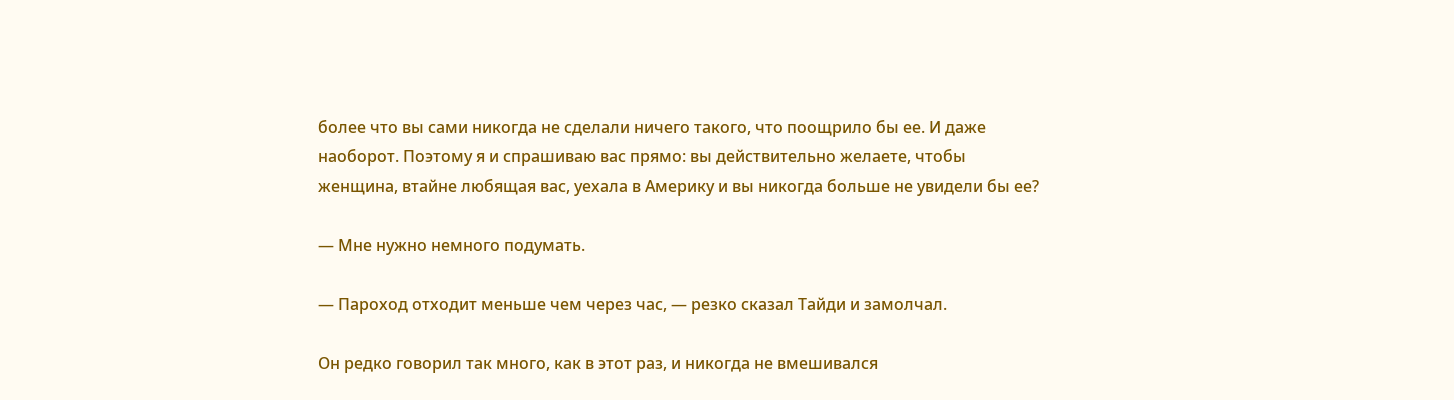более что вы сами никогда не сделали ничего такого, что поощрило бы ее. И даже наоборот. Поэтому я и спрашиваю вас прямо: вы действительно желаете, чтобы женщина, втайне любящая вас, уехала в Америку и вы никогда больше не увидели бы ее?

— Мне нужно немного подумать.

— Пароход отходит меньше чем через час, — резко сказал Тайди и замолчал.

Он редко говорил так много, как в этот раз, и никогда не вмешивался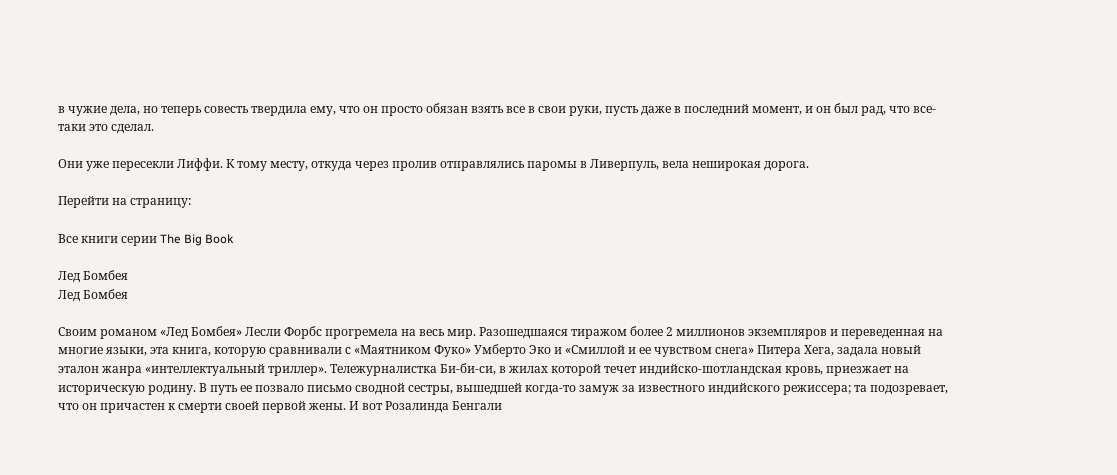в чужие дела, но теперь совесть твердила ему, что он просто обязан взять все в свои руки, пусть даже в последний момент, и он был рад, что все-таки это сделал.

Они уже пересекли Лиффи. К тому месту, откуда через пролив отправлялись паромы в Ливерпуль, вела неширокая дорога.

Перейти на страницу:

Все книги серии The Big Book

Лед Бомбея
Лед Бомбея

Своим романом «Лед Бомбея» Лесли Форбс прогремела на весь мир. Разошедшаяся тиражом более 2 миллионов экземпляров и переведенная на многие языки, эта книга, которую сравнивали с «Маятником Фуко» Умберто Эко и «Смиллой и ее чувством снега» Питера Хега, задала новый эталон жанра «интеллектуальный триллер». Тележурналистка Би-би-си, в жилах которой течет индийско-шотландская кровь, приезжает на историческую родину. В путь ее позвало письмо сводной сестры, вышедшей когда-то замуж за известного индийского режиссера; та подозревает, что он причастен к смерти своей первой жены. И вот Розалинда Бенгали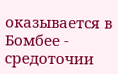оказывается в Бомбее - средоточии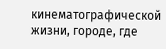кинематографической жизни, городе, где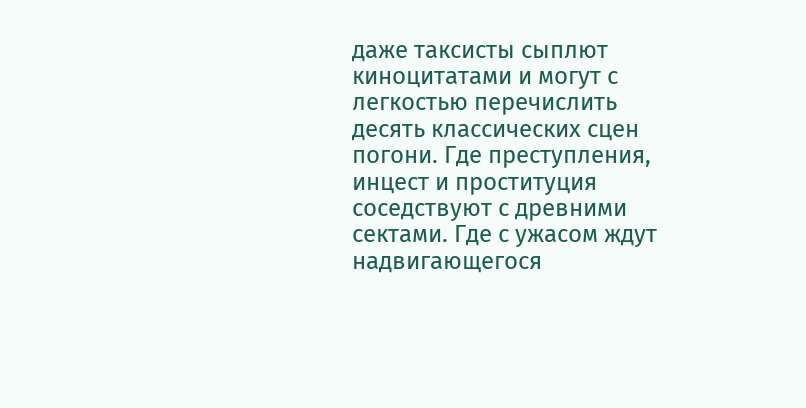даже таксисты сыплют киноцитатами и могут с легкостью перечислить десять классических сцен погони. Где преступления, инцест и проституция соседствуют с древними сектами. Где с ужасом ждут надвигающегося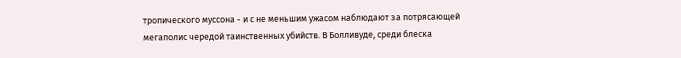тропического муссона - и с не меньшим ужасом наблюдают за потрясающей мегаполис чередой таинственных убийств. В Болливуде, среди блеска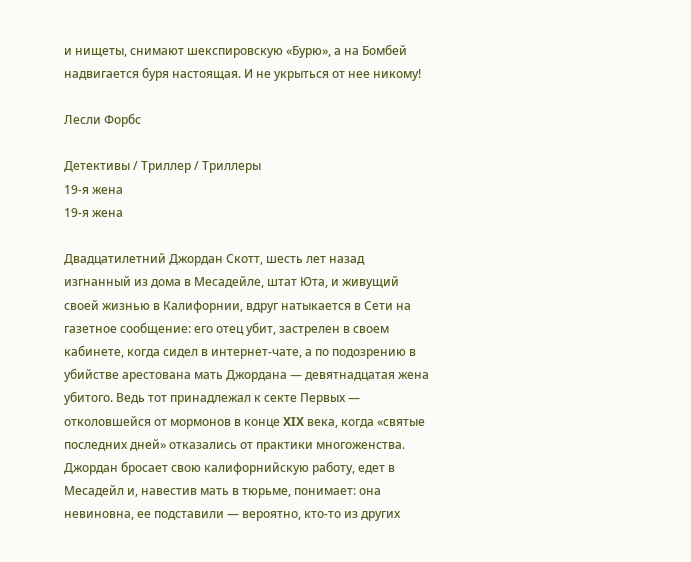и нищеты, снимают шекспировскую «Бурю», а на Бомбей надвигается буря настоящая. И не укрыться от нее никому!

Лесли Форбс

Детективы / Триллер / Триллеры
19-я жена
19-я жена

Двадцатилетний Джордан Скотт, шесть лет назад изгнанный из дома в Месадейле, штат Юта, и живущий своей жизнью в Калифорнии, вдруг натыкается в Сети на газетное сообщение: его отец убит, застрелен в своем кабинете, когда сидел в интернет-чате, а по подозрению в убийстве арестована мать Джордана — девятнадцатая жена убитого. Ведь тот принадлежал к секте Первых — отколовшейся от мормонов в конце XIX века, когда «святые последних дней» отказались от практики многоженства. Джордан бросает свою калифорнийскую работу, едет в Месадейл и, навестив мать в тюрьме, понимает: она невиновна, ее подставили — вероятно, кто-то из других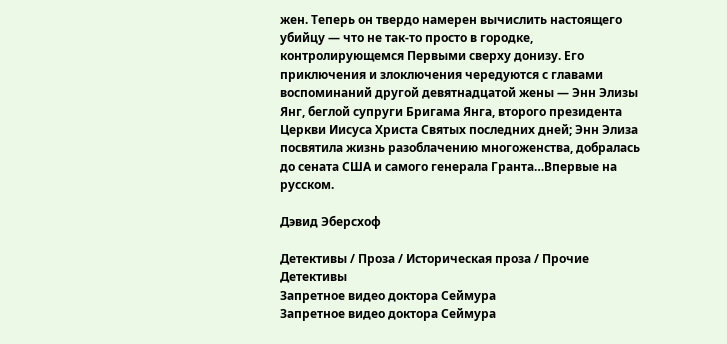жен. Теперь он твердо намерен вычислить настоящего убийцу — что не так-то просто в городке, контролирующемся Первыми сверху донизу. Его приключения и злоключения чередуются с главами воспоминаний другой девятнадцатой жены — Энн Элизы Янг, беглой супруги Бригама Янга, второго президента Церкви Иисуса Христа Святых последних дней; Энн Элиза посвятила жизнь разоблачению многоженства, добралась до сената США и самого генерала Гранта…Впервые на русском.

Дэвид Эберсхоф

Детективы / Проза / Историческая проза / Прочие Детективы
Запретное видео доктора Сеймура
Запретное видео доктора Сеймура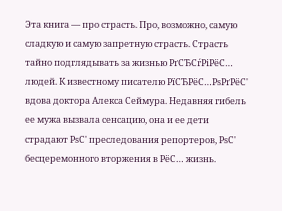Эта книга — про страсть. Про, возможно, самую сладкую и самую запретную страсть. Страсть тайно подглядывать за жизнью РґСЂСѓРіРёС… людей. К известному писателю РїСЂРёС…РѕРґРёС' вдова доктора Алекса Сеймура. Недавняя гибель ее мужа вызвала сенсацию, она и ее дети страдают РѕС' преследования репортеров, РѕС' бесцеремонного вторжения в РёС… жизнь.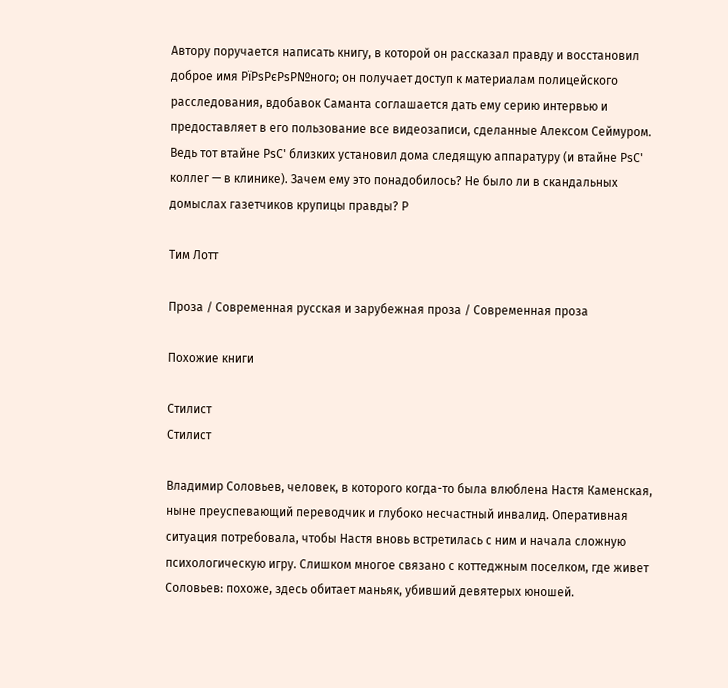Автору поручается написать книгу, в которой он рассказал правду и восстановил доброе имя РїРѕРєРѕР№ного; он получает доступ к материалам полицейского расследования, вдобавок Саманта соглашается дать ему серию интервью и предоставляет в его пользование все видеозаписи, сделанные Алексом Сеймуром. Ведь тот втайне РѕС' близких установил дома следящую аппаратуру (и втайне РѕС' коллег — в клинике). Зачем ему это понадобилось? Не было ли в скандальных домыслах газетчиков крупицы правды? Р

Тим Лотт

Проза / Современная русская и зарубежная проза / Современная проза

Похожие книги

Стилист
Стилист

Владимир Соловьев, человек, в которого когда-то была влюблена Настя Каменская, ныне преуспевающий переводчик и глубоко несчастный инвалид. Оперативная ситуация потребовала, чтобы Настя вновь встретилась с ним и начала сложную психологическую игру. Слишком многое связано с коттеджным поселком, где живет Соловьев: похоже, здесь обитает маньяк, убивший девятерых юношей.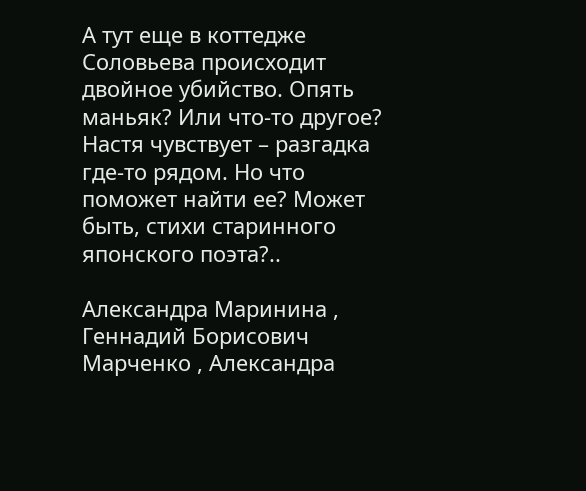А тут еще в коттедже Соловьева происходит двойное убийство. Опять маньяк? Или что-то другое? Настя чувствует – разгадка где-то рядом. Но что поможет найти ее? Может быть, стихи старинного японского поэта?..

Александра Маринина , Геннадий Борисович Марченко , Александра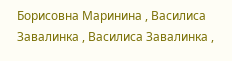Борисовна Маринина , Василиса Завалинка , Василиса Завалинка ,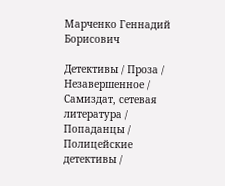Марченко Геннадий Борисович

Детективы / Проза / Незавершенное / Самиздат, сетевая литература / Попаданцы / Полицейские детективы /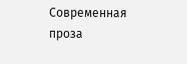Современная проза